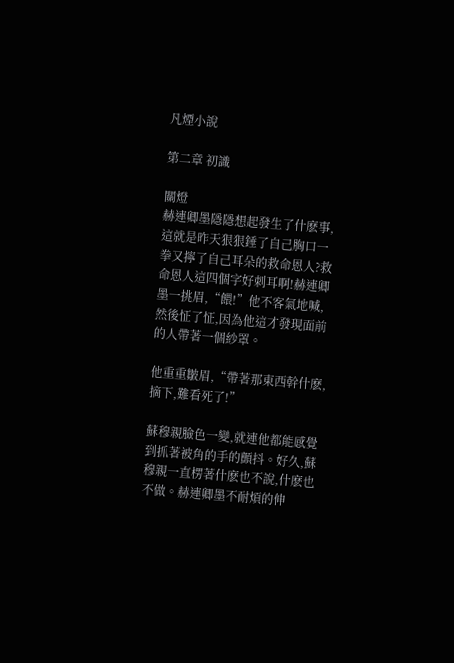凡煙小說

第二章 初識

關燈
赫連卿墨隱隱想起發生了什麽事,這就是昨天狠狠錘了自己胸口一拳又擰了自己耳朵的救命恩人?救命恩人這四個字好刺耳啊!赫連卿墨一挑眉,“餵!”他不客氣地喊,然後怔了怔,因為他這才發現面前的人帶著一個紗罩。

他重重皺眉,“帶著那東西幹什麽,摘下,難看死了!”

蘇穆親臉色一變,就連他都能感覺到抓著被角的手的顫抖。好久,蘇穆親一直楞著什麽也不說,什麽也不做。赫連卿墨不耐煩的伸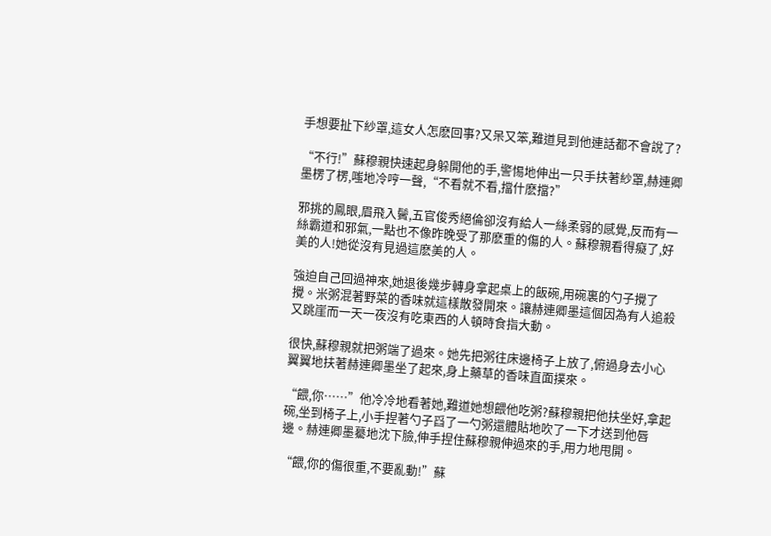手想要扯下紗罩,這女人怎麽回事?又呆又笨,難道見到他連話都不會說了?

“不行!”蘇穆親快速起身躲開他的手,警惕地伸出一只手扶著紗罩,赫連卿墨楞了楞,嗤地冷哼一聲,“不看就不看,擋什麽擋?”

邪挑的鳳眼,眉飛入鬢,五官俊秀絕倫卻沒有給人一絲柔弱的感覺,反而有一絲霸道和邪氣,一點也不像昨晚受了那麽重的傷的人。蘇穆親看得癡了,好美的人!她從沒有見過這麽美的人。

強迫自己回過神來,她退後幾步轉身拿起桌上的飯碗,用碗裏的勺子攪了攪。米粥混著野菜的香味就這樣散發開來。讓赫連卿墨這個因為有人追殺又跳崖而一天一夜沒有吃東西的人頓時食指大動。

很快,蘇穆親就把粥端了過來。她先把粥往床邊椅子上放了,俯過身去小心翼翼地扶著赫連卿墨坐了起來,身上藥草的香味直面撲來。

“餵,你……”他冷冷地看著她,難道她想餵他吃粥?蘇穆親把他扶坐好,拿起碗,坐到椅子上,小手捏著勺子舀了一勺粥還體貼地吹了一下才送到他唇邊。赫連卿墨驀地沈下臉,伸手捏住蘇穆親伸過來的手,用力地甩開。

“餵,你的傷很重,不要亂動!”蘇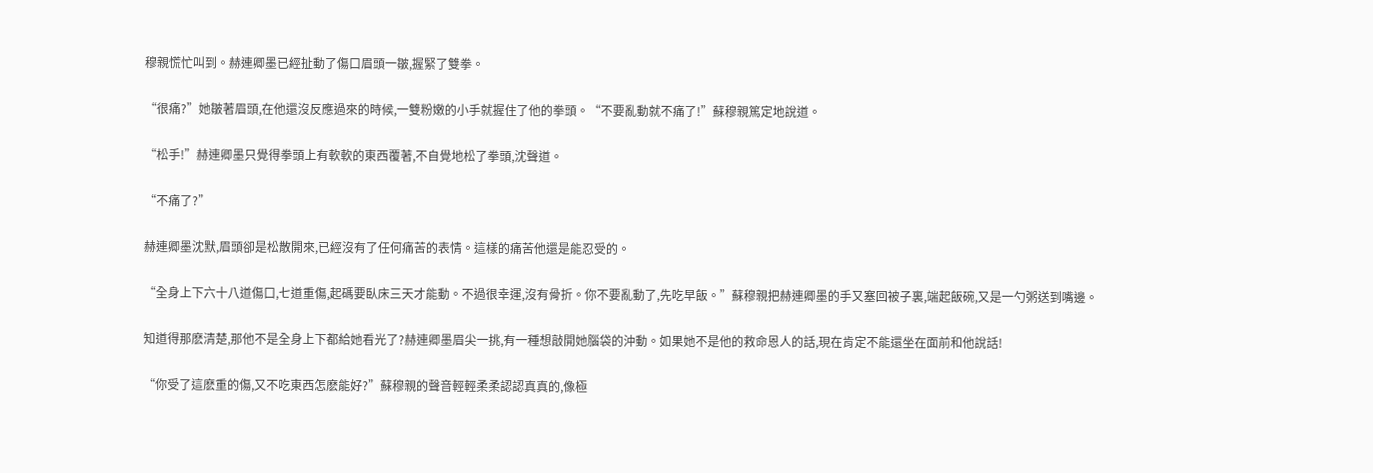穆親慌忙叫到。赫連卿墨已經扯動了傷口眉頭一皺,握緊了雙拳。

“很痛?”她皺著眉頭,在他還沒反應過來的時候,一雙粉嫩的小手就握住了他的拳頭。“不要亂動就不痛了!”蘇穆親篤定地說道。

“松手!”赫連卿墨只覺得拳頭上有軟軟的東西覆著,不自覺地松了拳頭,沈聲道。

“不痛了?”

赫連卿墨沈默,眉頭卻是松散開來,已經沒有了任何痛苦的表情。這樣的痛苦他還是能忍受的。

“全身上下六十八道傷口,七道重傷,起碼要臥床三天才能動。不過很幸運,沒有骨折。你不要亂動了,先吃早飯。”蘇穆親把赫連卿墨的手又塞回被子裏,端起飯碗,又是一勺粥送到嘴邊。

知道得那麽清楚,那他不是全身上下都給她看光了?赫連卿墨眉尖一挑,有一種想敲開她腦袋的沖動。如果她不是他的救命恩人的話,現在肯定不能還坐在面前和他說話!

“你受了這麽重的傷,又不吃東西怎麽能好?”蘇穆親的聲音輕輕柔柔認認真真的,像極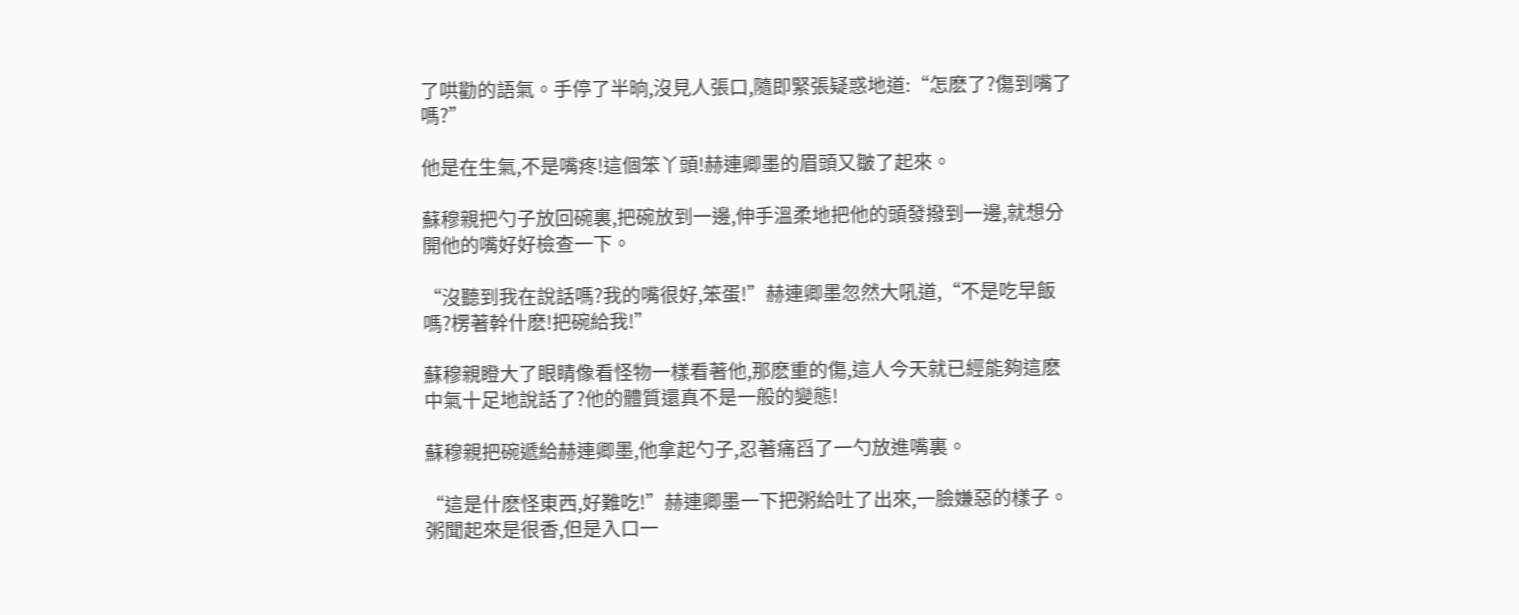了哄勸的語氣。手停了半晌,沒見人張口,隨即緊張疑惑地道:“怎麽了?傷到嘴了嗎?”

他是在生氣,不是嘴疼!這個笨丫頭!赫連卿墨的眉頭又皺了起來。

蘇穆親把勺子放回碗裏,把碗放到一邊,伸手溫柔地把他的頭發撥到一邊,就想分開他的嘴好好檢查一下。

“沒聽到我在說話嗎?我的嘴很好,笨蛋!”赫連卿墨忽然大吼道,“不是吃早飯嗎?楞著幹什麽!把碗給我!”

蘇穆親瞪大了眼睛像看怪物一樣看著他,那麽重的傷,這人今天就已經能夠這麽中氣十足地說話了?他的體質還真不是一般的變態!

蘇穆親把碗遞給赫連卿墨,他拿起勺子,忍著痛舀了一勺放進嘴裏。

“這是什麽怪東西,好難吃!”赫連卿墨一下把粥給吐了出來,一臉嫌惡的樣子。粥聞起來是很香,但是入口一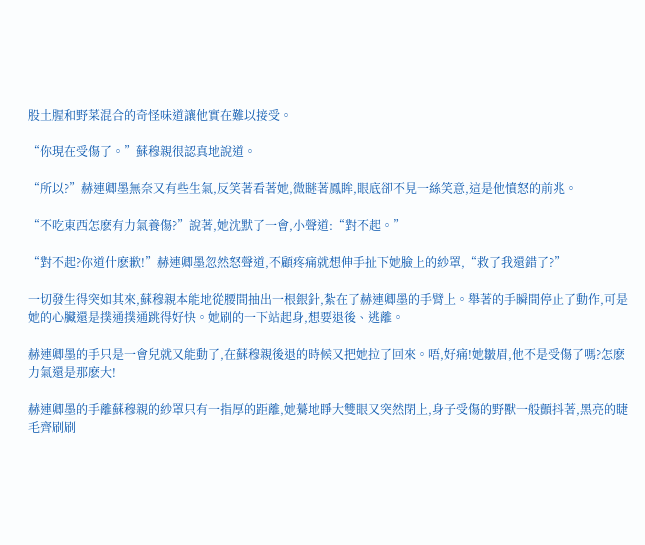股土腥和野菜混合的奇怪味道讓他實在難以接受。

“你現在受傷了。”蘇穆親很認真地說道。

“所以?”赫連卿墨無奈又有些生氣,反笑著看著她,微瞇著鳳眸,眼底卻不見一絲笑意,這是他憤怒的前兆。

“不吃東西怎麽有力氣養傷?”說著,她沈默了一會,小聲道:“對不起。”

“對不起?你道什麽歉!”赫連卿墨忽然怒聲道,不顧疼痛就想伸手扯下她臉上的紗罩,“救了我還錯了?”

一切發生得突如其來,蘇穆親本能地從腰間抽出一根銀針,紮在了赫連卿墨的手臂上。舉著的手瞬間停止了動作,可是她的心臟還是撲通撲通跳得好快。她刷的一下站起身,想要退後、逃離。

赫連卿墨的手只是一會兒就又能動了,在蘇穆親後退的時候又把她拉了回來。唔,好痛!她皺眉,他不是受傷了嗎?怎麽力氣還是那麽大!

赫連卿墨的手離蘇穆親的紗罩只有一指厚的距離,她驀地睜大雙眼又突然閉上,身子受傷的野獸一般顫抖著,黑亮的睫毛齊刷刷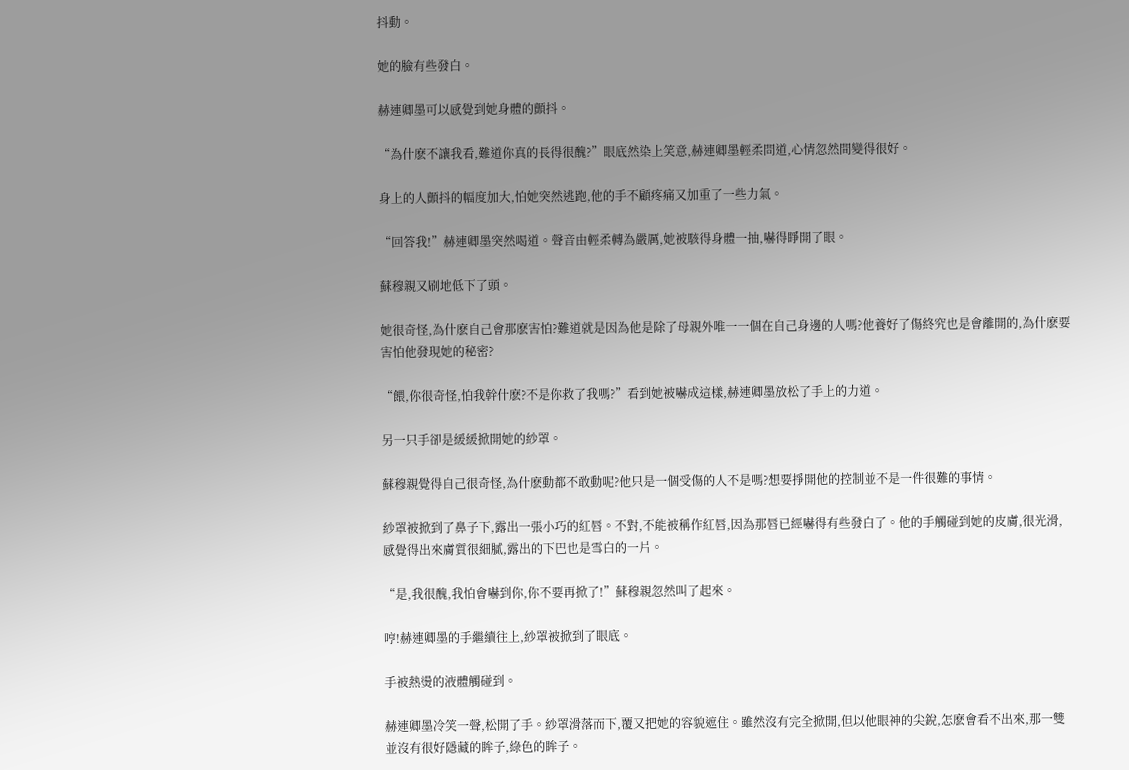抖動。

她的臉有些發白。

赫連卿墨可以感覺到她身體的顫抖。

“為什麽不讓我看,難道你真的長得很醜?”眼底然染上笑意,赫連卿墨輕柔問道,心情忽然間變得很好。

身上的人顫抖的幅度加大,怕她突然逃跑,他的手不顧疼痛又加重了一些力氣。

“回答我!”赫連卿墨突然喝道。聲音由輕柔轉為嚴厲,她被駭得身體一抽,嚇得睜開了眼。

蘇穆親又刷地低下了頭。

她很奇怪,為什麽自己會那麽害怕?難道就是因為他是除了母親外唯一一個在自己身邊的人嗎?他養好了傷終究也是會離開的,為什麽要害怕他發現她的秘密?

“餵,你很奇怪,怕我幹什麽?不是你救了我嗎?”看到她被嚇成這樣,赫連卿墨放松了手上的力道。

另一只手卻是緩緩掀開她的紗罩。

蘇穆親覺得自己很奇怪,為什麽動都不敢動呢?他只是一個受傷的人不是嗎?想要掙開他的控制並不是一件很難的事情。

紗罩被掀到了鼻子下,露出一張小巧的紅唇。不對,不能被稱作紅唇,因為那唇已經嚇得有些發白了。他的手觸碰到她的皮膚,很光滑,感覺得出來膚質很細膩,露出的下巴也是雪白的一片。

“是,我很醜,我怕會嚇到你,你不要再掀了!”蘇穆親忽然叫了起來。

哼!赫連卿墨的手繼續往上,紗罩被掀到了眼底。

手被熱燙的液體觸碰到。

赫連卿墨冷笑一聲,松開了手。紗罩滑落而下,覆又把她的容貌遮住。雖然沒有完全掀開,但以他眼神的尖銳,怎麽會看不出來,那一雙並沒有很好隱藏的眸子,綠色的眸子。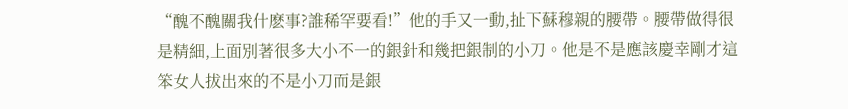“醜不醜關我什麽事?誰稀罕要看!”他的手又一動,扯下蘇穆親的腰帶。腰帶做得很是精細,上面別著很多大小不一的銀針和幾把銀制的小刀。他是不是應該慶幸剛才這笨女人拔出來的不是小刀而是銀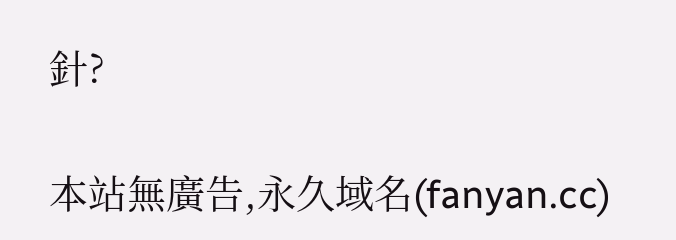針?

本站無廣告,永久域名(fanyan.cc)